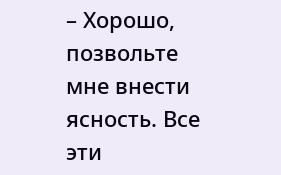– Хорошо, позвольте мне внести ясность. Все эти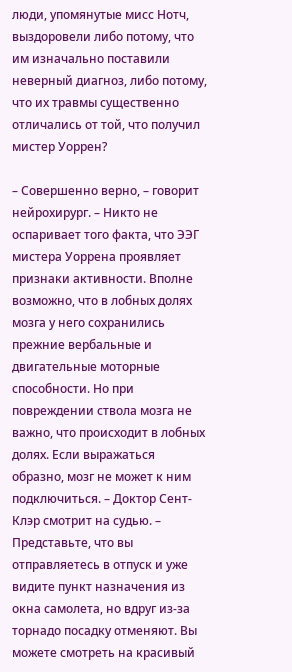люди, упомянутые мисс Нотч, выздоровели либо потому, что им изначально поставили неверный диагноз, либо потому, что их травмы существенно отличались от той, что получил мистер Уоррен?

– Совершенно верно, – говорит нейрохирург. – Никто не оспаривает того факта, что ЭЭГ мистера Уоррена проявляет признаки активности. Вполне возможно, что в лобных долях мозга у него сохранились прежние вербальные и двигательные моторные способности. Но при повреждении ствола мозга не важно, что происходит в лобных долях. Если выражаться образно, мозг не может к ним подключиться. – Доктор Сент-Клэр смотрит на судью. – Представьте, что вы отправляетесь в отпуск и уже видите пункт назначения из окна самолета, но вдруг из-за торнадо посадку отменяют. Вы можете смотреть на красивый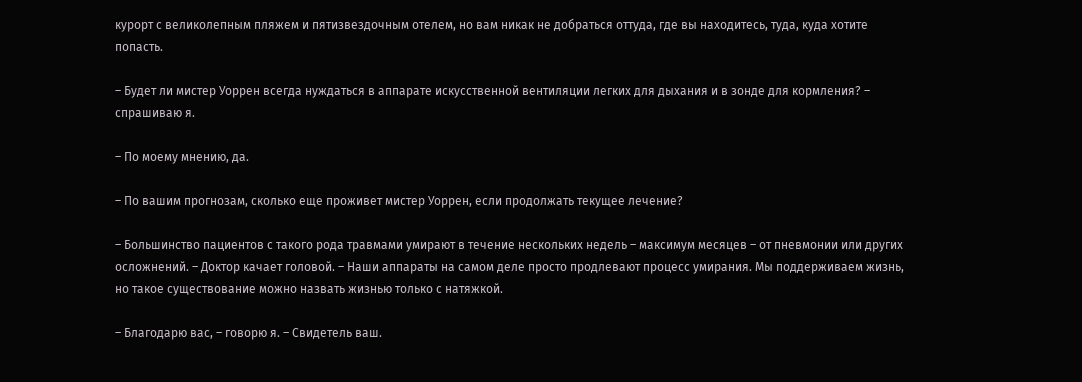курорт с великолепным пляжем и пятизвездочным отелем, но вам никак не добраться оттуда, где вы находитесь, туда, куда хотите попасть.

– Будет ли мистер Уоррен всегда нуждаться в аппарате искусственной вентиляции легких для дыхания и в зонде для кормления? – спрашиваю я.

– По моему мнению, да.

– По вашим прогнозам, сколько еще проживет мистер Уоррен, если продолжать текущее лечение?

– Большинство пациентов с такого рода травмами умирают в течение нескольких недель – максимум месяцев – от пневмонии или других осложнений. – Доктор качает головой. – Наши аппараты на самом деле просто продлевают процесс умирания. Мы поддерживаем жизнь, но такое существование можно назвать жизнью только с натяжкой.

– Благодарю вас, – говорю я. – Свидетель ваш.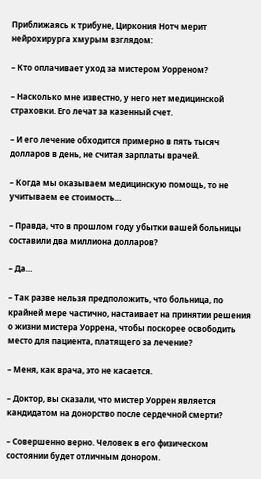Приближаясь к трибуне, Циркония Нотч мерит нейрохирурга хмурым взглядом:

– Кто оплачивает уход за мистером Уорреном?

– Насколько мне известно, у него нет медицинской страховки. Его лечат за казенный счет.

– И его лечение обходится примерно в пять тысяч долларов в день, не считая зарплаты врачей.

– Когда мы оказываем медицинскую помощь, то не учитываем ее стоимость…

– Правда, что в прошлом году убытки вашей больницы составили два миллиона долларов?

– Да…

– Так разве нельзя предположить, что больница, по крайней мере частично, настаивает на принятии решения о жизни мистера Уоррена, чтобы поскорее освободить место для пациента, платящего за лечение?

– Меня, как врача, это не касается.

– Доктор, вы сказали, что мистер Уоррен является кандидатом на донорство после сердечной смерти?

– Совершенно верно. Человек в его физическом состоянии будет отличным донором.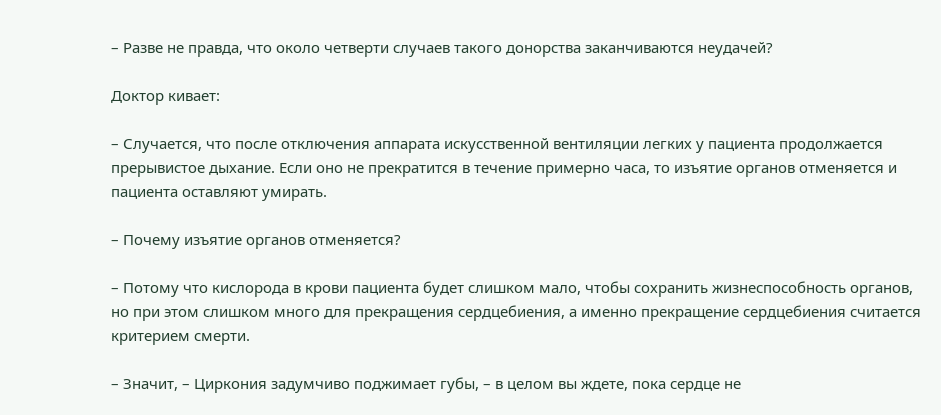– Разве не правда, что около четверти случаев такого донорства заканчиваются неудачей?

Доктор кивает:

– Случается, что после отключения аппарата искусственной вентиляции легких у пациента продолжается прерывистое дыхание. Если оно не прекратится в течение примерно часа, то изъятие органов отменяется и пациента оставляют умирать.

– Почему изъятие органов отменяется?

– Потому что кислорода в крови пациента будет слишком мало, чтобы сохранить жизнеспособность органов, но при этом слишком много для прекращения сердцебиения, а именно прекращение сердцебиения считается критерием смерти.

– Значит, – Циркония задумчиво поджимает губы, – в целом вы ждете, пока сердце не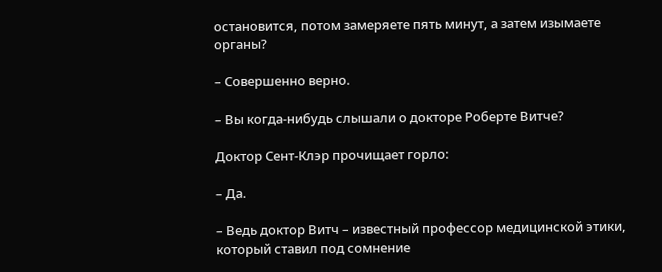остановится, потом замеряете пять минут, а затем изымаете органы?

– Совершенно верно.

– Вы когда-нибудь слышали о докторе Роберте Витче?

Доктор Сент-Клэр прочищает горло:

– Да.

– Ведь доктор Витч – известный профессор медицинской этики, который ставил под сомнение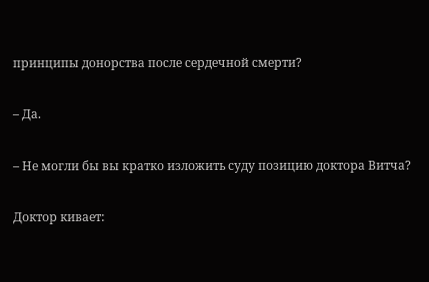принципы донорства после сердечной смерти?

– Да.

– Не могли бы вы кратко изложить суду позицию доктора Витча?

Доктор кивает: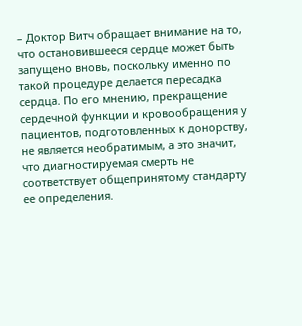– Доктор Витч обращает внимание на то, что остановившееся сердце может быть запущено вновь, поскольку именно по такой процедуре делается пересадка сердца. По его мнению, прекращение сердечной функции и кровообращения у пациентов, подготовленных к донорству, не является необратимым, а это значит, что диагностируемая смерть не соответствует общепринятому стандарту ее определения.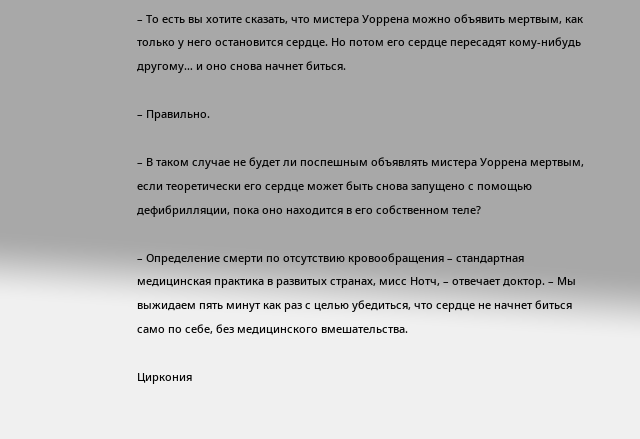– То есть вы хотите сказать, что мистера Уоррена можно объявить мертвым, как только у него остановится сердце. Но потом его сердце пересадят кому-нибудь другому… и оно снова начнет биться.

– Правильно.

– В таком случае не будет ли поспешным объявлять мистера Уоррена мертвым, если теоретически его сердце может быть снова запущено с помощью дефибрилляции, пока оно находится в его собственном теле?

– Определение смерти по отсутствию кровообращения – стандартная медицинская практика в развитых странах, мисс Нотч, – отвечает доктор. – Мы выжидаем пять минут как раз с целью убедиться, что сердце не начнет биться само по себе, без медицинского вмешательства.

Циркония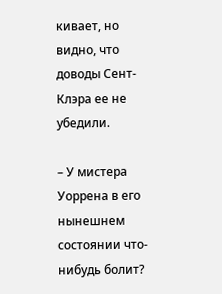кивает, но видно, что доводы Сент-Клэра ее не убедили.

– У мистера Уоррена в его нынешнем состоянии что-нибудь болит?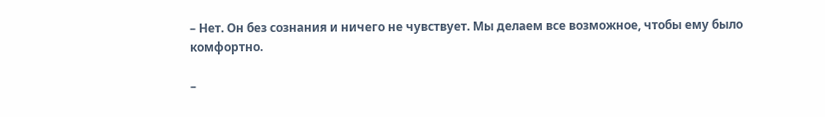– Нет. Он без сознания и ничего не чувствует. Мы делаем все возможное, чтобы ему было комфортно.

–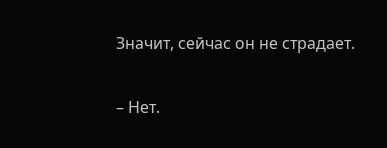Значит, сейчас он не страдает.

– Нет.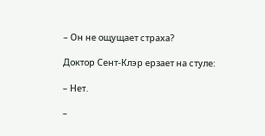– Он не ощущает страха?

Доктор Сент-Клэр ерзает на стуле:

– Нет.

–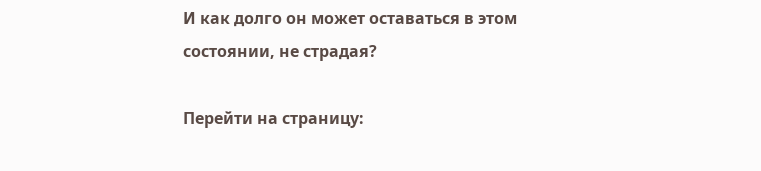И как долго он может оставаться в этом состоянии, не страдая?

Перейти на страницу: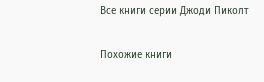Все книги серии Джоди Пиколт

Похожие книги